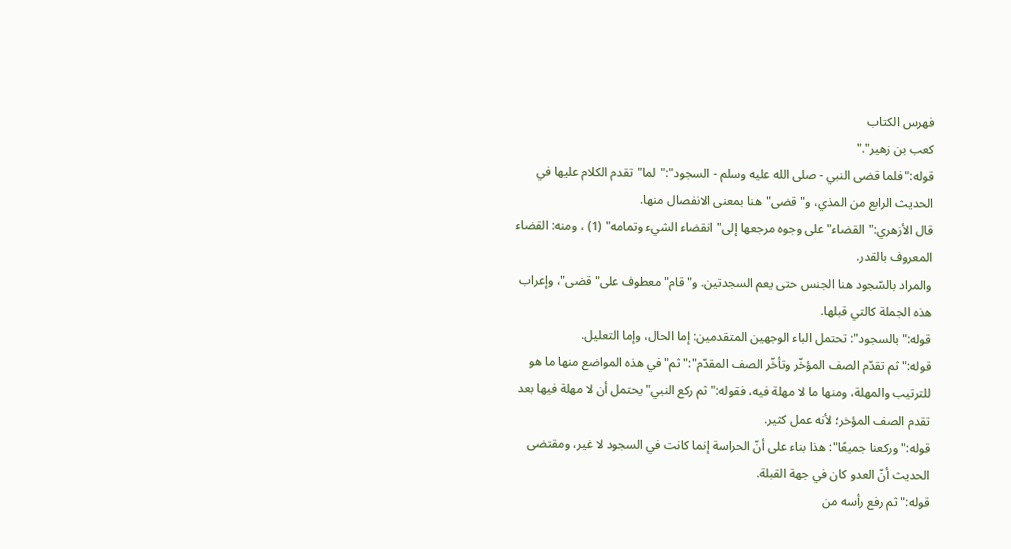فهرس الكتاب
كعب بن زهير"."
قوله:"فلما قضى النبي - صلى الله عليه وسلم - السجود":"لما"تقدم الكلام عليها في الحديث الرابع من المذي، و"قضى"هنا بمعنى الانفصال منها.
قال الأزهري:"القضاء"على وجوه مرجعها إلى"انقضاء الشيء وتمامه" (1) ، ومنه: القضاء المعروف بالقدر.
والمراد بالسّجود هنا الجنس حتى يعم السجدتين. و"قام"معطوف على"قضى"، وإعراب هذه الجملة كالتي قبلها.
قوله:"بالسجود": تحتمل الباء الوجهين المتقدمين: إما الحال، وإما التعليل.
قوله:"ثم تقدّم الصف المؤخّر وتأخّر الصف المقدّم":"ثم"في هذه المواضع منها ما هو للترتيب والمهلة، ومنها ما لا مهلة فيه، فقوله:"ثم ركع النبي"يحتمل أن لا مهلة فيها بعد تقدم الصف المؤخر؛ لأنه عمل كثير.
قوله:"وركعنا جميعًا": هذا بناء على أنّ الحراسة إنما كانت في السجود لا غير، ومقتضى الحديث أنّ العدو كان في جهة القبلة.
قوله:"ثم رفع رأسه من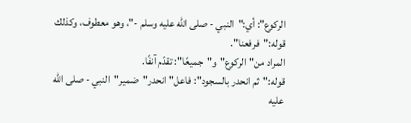الركوع": أي:"النبي - صلى الله عليه وسلم -"، وهو معطوف، وكذلك قوله:"فرفعنا".
المراد من"الركوع"و"جميعًا": تقدّم آنفًا.
قوله:"ثم انحدر بالسجود": فاعل"انحدر"ضمير"النبي - صلى الله عليه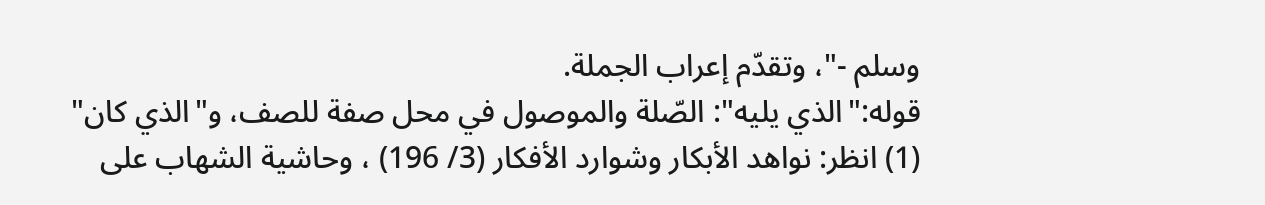وسلم -"، وتقدّم إعراب الجملة.
قوله:"الذي يليه": الصّلة والموصول في محل صفة للصف، و"الذي كان"
(1) انظر: نواهد الأبكار وشوارد الأفكار (3/ 196) ، وحاشية الشهاب على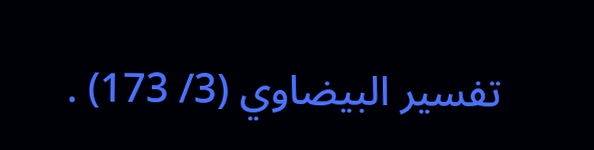تفسير البيضاوي (3/ 173) .